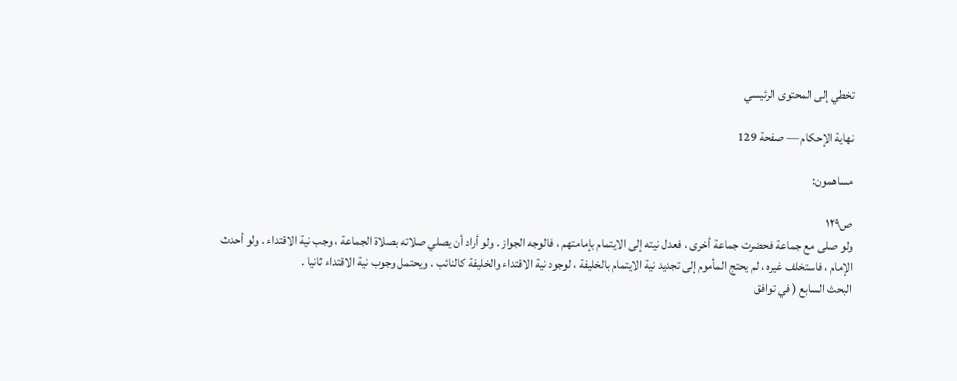تخطي إلى المحتوى الرئيسي

نهاية الإحكام — صفحة 129

مساهمون:

ص١٢٩
ولو صلى مع جماعة فحضرت جماعة أخرى ، فعدل نيته إلى الايتمام بإمامتهم ، فالوجه الجواز . ولو أراد أن يصلي صلاته بصلاة الجماعة ، وجب نية الاقتداء . ولو أحدث الإمام ، فاستخلف غيره ، لم يحتج المأموم إلى تجديد نية الايتمام بالخليفة ، لوجود نية الاقتداء والخليفة كالنائب . ويحتمل وجوب نية الاقتداء ثانيا .
البحث السابع ( في توافق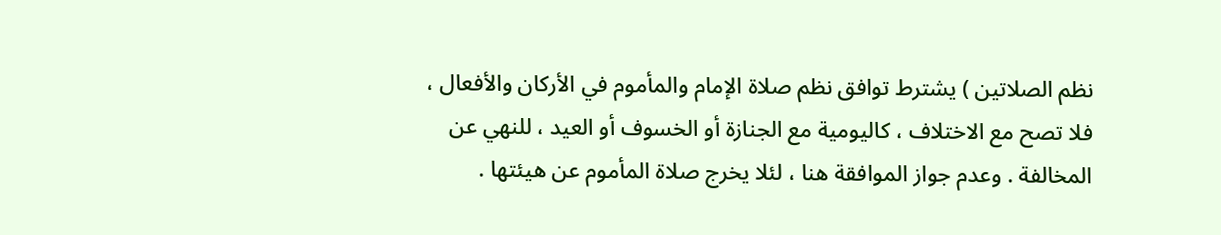نظم الصلاتين ) يشترط توافق نظم صلاة الإمام والمأموم في الأركان والأفعال ، فلا تصح مع الاختلاف ، كاليومية مع الجنازة أو الخسوف أو العيد ، للنهي عن المخالفة . وعدم جواز الموافقة هنا ، لئلا يخرج صلاة المأموم عن هيئتها .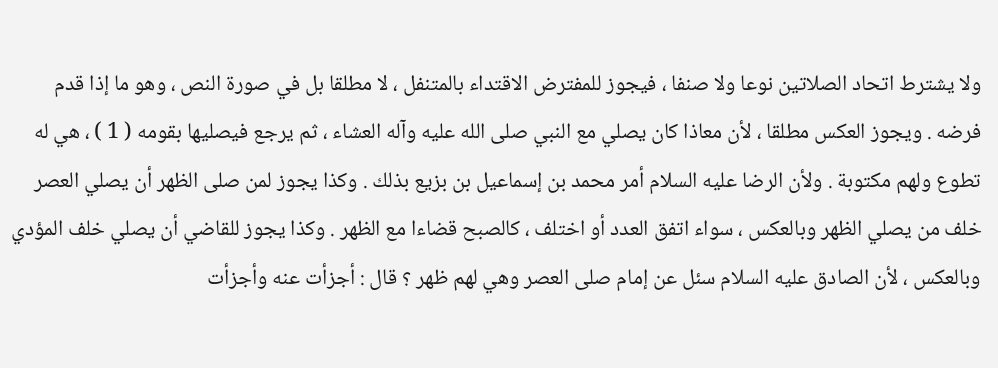ولا يشترط اتحاد الصلاتين نوعا ولا صنفا ، فيجوز للمفترض الاقتداء بالمتنفل ، لا مطلقا بل في صورة النص ، وهو ما إذا قدم فرضه . ويجوز العكس مطلقا ، لأن معاذا كان يصلي مع النبي صلى الله عليه وآله العشاء ، ثم يرجع فيصليها بقومه ( 1 ) ، هي له تطوع ولهم مكتوبة . ولأن الرضا عليه السلام أمر محمد بن إسماعيل بن بزيع بذلك . وكذا يجوز لمن صلى الظهر أن يصلي العصر خلف من يصلي الظهر وبالعكس ، سواء اتفق العدد أو اختلف ، كالصبح قضاءا مع الظهر . وكذا يجوز للقاضي أن يصلي خلف المؤدي وبالعكس ، لأن الصادق عليه السلام سئل عن إمام صلى العصر وهي لهم ظهر ؟ قال : أجزأت عنه وأجزأت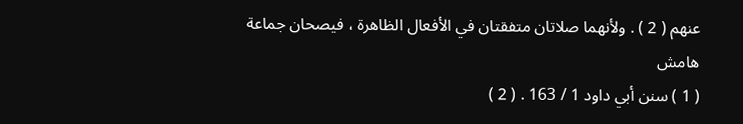عنهم ( 2 ) . ولأنهما صلاتان متفقتان في الأفعال الظاهرة ، فيصحان جماعة
هامش
( 1 ) سنن أبي داود 1 / 163 . ( 2 )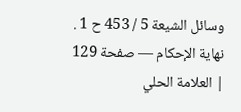وسائل الشيعة 5 / 453 ح 1 .
نهاية الإحكام — صفحة 129 | العلامة الحلي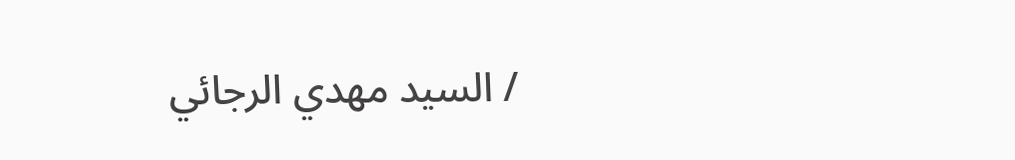/ السيد مهدي الرجائي